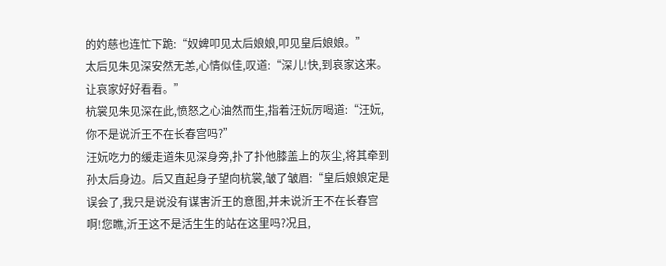的妁慈也连忙下跪:“奴婢叩见太后娘娘,叩见皇后娘娘。”
太后见朱见深安然无恙,心情似佳,叹道:“深儿!快,到哀家这来。让哀家好好看看。”
杭裳见朱见深在此,愤怒之心油然而生,指着汪妧厉喝道:“汪妧,你不是说沂王不在长春宫吗?”
汪妧吃力的缓走道朱见深身旁,扑了扑他膝盖上的灰尘,将其牵到孙太后身边。后又直起身子望向杭裳,皱了皱眉:“皇后娘娘定是误会了,我只是说没有谋害沂王的意图,并未说沂王不在长春宫啊!您瞧,沂王这不是活生生的站在这里吗?况且,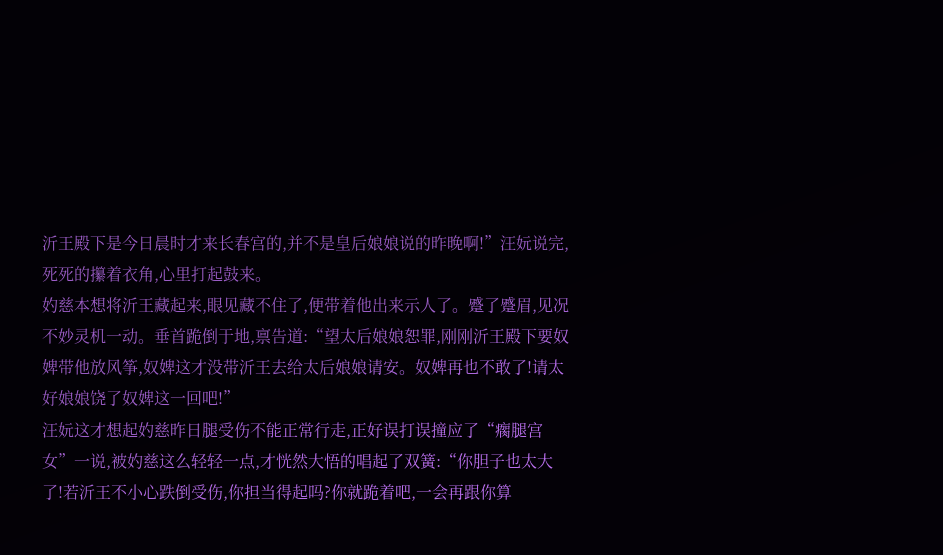沂王殿下是今日晨时才来长春宫的,并不是皇后娘娘说的昨晚啊!”汪妧说完,死死的攥着衣角,心里打起鼓来。
妁慈本想将沂王藏起来,眼见藏不住了,便带着他出来示人了。蹙了蹙眉,见况不妙灵机一动。垂首跪倒于地,禀告道:“望太后娘娘恕罪,刚刚沂王殿下要奴婢带他放风筝,奴婢这才没带沂王去给太后娘娘请安。奴婢再也不敢了!请太好娘娘饶了奴婢这一回吧!”
汪妧这才想起妁慈昨日腿受伤不能正常行走,正好误打误撞应了“瘸腿宫女”一说,被妁慈这么轻轻一点,才恍然大悟的唱起了双簧:“你胆子也太大了!若沂王不小心跌倒受伤,你担当得起吗?你就跪着吧,一会再跟你算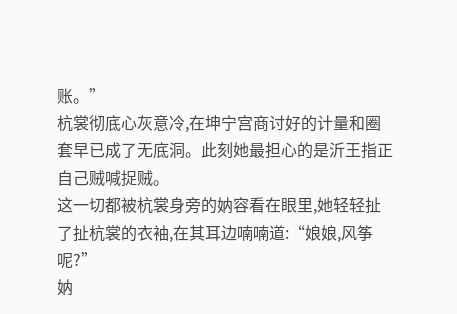账。”
杭裳彻底心灰意冷,在坤宁宫商讨好的计量和圈套早已成了无底洞。此刻她最担心的是沂王指正自己贼喊捉贼。
这一切都被杭裳身旁的妠容看在眼里,她轻轻扯了扯杭裳的衣袖,在其耳边喃喃道:“娘娘,风筝呢?”
妠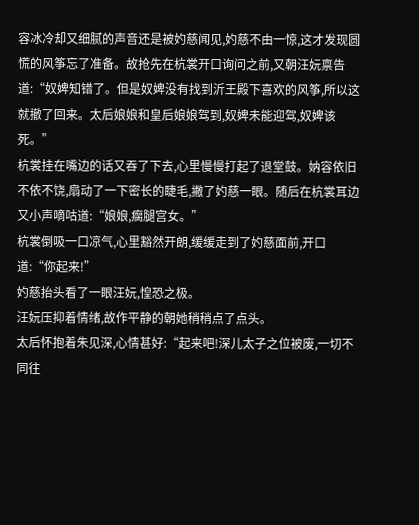容冰冷却又细腻的声音还是被妁慈闻见,妁慈不由一惊,这才发现圆慌的风筝忘了准备。故抢先在杭裳开口询问之前,又朝汪妧禀告道:“奴婢知错了。但是奴婢没有找到沂王殿下喜欢的风筝,所以这就撤了回来。太后娘娘和皇后娘娘驾到,奴婢未能迎驾,奴婢该死。”
杭裳挂在嘴边的话又吞了下去,心里慢慢打起了退堂鼓。妠容依旧不依不饶,扇动了一下密长的睫毛,撇了妁慈一眼。随后在杭裳耳边又小声嘀咕道:“娘娘,瘸腿宫女。”
杭裳倒吸一口凉气,心里豁然开朗,缓缓走到了妁慈面前,开口道:“你起来!”
妁慈抬头看了一眼汪妧,惶恐之极。
汪妧压抑着情绪,故作平静的朝她稍稍点了点头。
太后怀抱着朱见深,心情甚好:“起来吧!深儿太子之位被废,一切不同往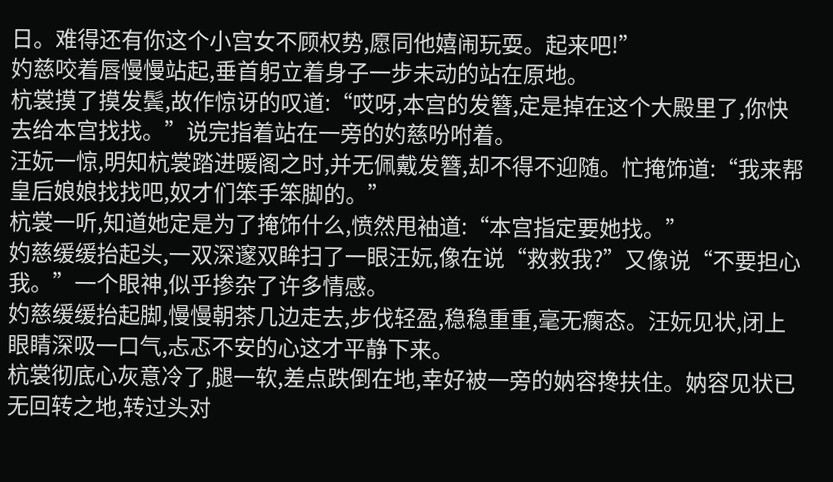日。难得还有你这个小宫女不顾权势,愿同他嬉闹玩耍。起来吧!”
妁慈咬着唇慢慢站起,垂首躬立着身子一步未动的站在原地。
杭裳摸了摸发鬓,故作惊讶的叹道:“哎呀,本宫的发簪,定是掉在这个大殿里了,你快去给本宫找找。”说完指着站在一旁的妁慈吩咐着。
汪妧一惊,明知杭裳踏进暖阁之时,并无佩戴发簪,却不得不迎随。忙掩饰道:“我来帮皇后娘娘找找吧,奴才们笨手笨脚的。”
杭裳一听,知道她定是为了掩饰什么,愤然甩袖道:“本宫指定要她找。”
妁慈缓缓抬起头,一双深邃双眸扫了一眼汪妧,像在说“救救我?”又像说“不要担心我。”一个眼神,似乎掺杂了许多情感。
妁慈缓缓抬起脚,慢慢朝茶几边走去,步伐轻盈,稳稳重重,毫无瘸态。汪妧见状,闭上眼睛深吸一口气,忐忑不安的心这才平静下来。
杭裳彻底心灰意冷了,腿一软,差点跌倒在地,幸好被一旁的妠容搀扶住。妠容见状已无回转之地,转过头对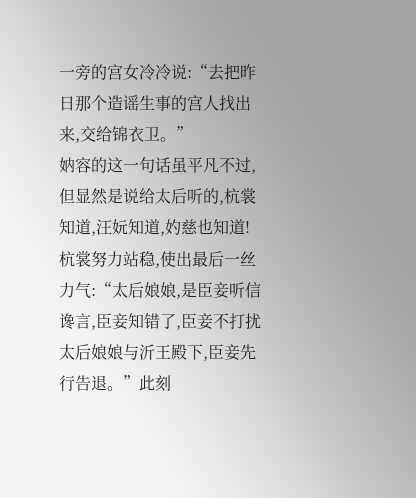一旁的宫女冷冷说:“去把昨日那个造谣生事的宫人找出来,交给锦衣卫。”
妠容的这一句话虽平凡不过,但显然是说给太后听的,杭裳知道,汪妧知道,妁慈也知道!
杭裳努力站稳,使出最后一丝力气:“太后娘娘,是臣妾听信谗言,臣妾知错了,臣妾不打扰太后娘娘与沂王殿下,臣妾先行告退。”此刻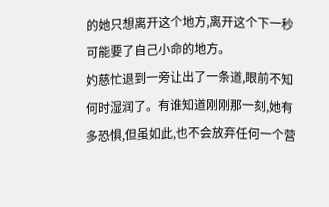的她只想离开这个地方,离开这个下一秒可能要了自己小命的地方。
妁慈忙退到一旁让出了一条道,眼前不知何时湿润了。有谁知道刚刚那一刻,她有多恐惧,但虽如此,也不会放弃任何一个营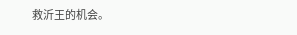救沂王的机会。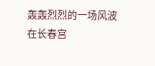轰轰烈烈的一场风波在长春宫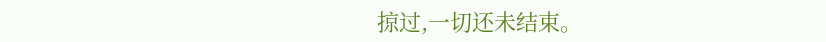掠过,一切还未结束。